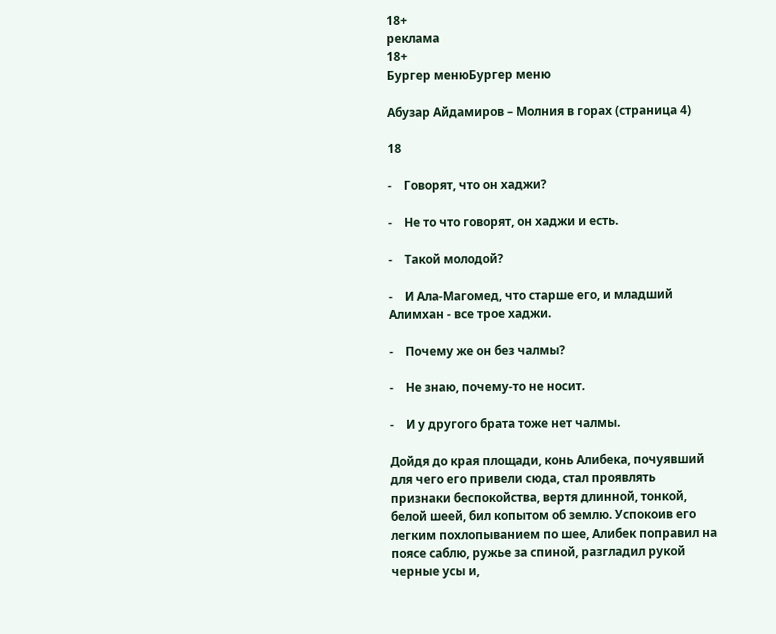18+
реклама
18+
Бургер менюБургер меню

Абузар Айдамиров – Молния в горах (страница 4)

18

-    Говорят, что он хаджи?

-    Не то что говорят, он хаджи и есть.

-    Такой молодой?

-    И Ала-Магомед, что старше его, и младший Алимхан - все трое хаджи.

-    Почему же он без чалмы?

-    Не знаю, почему-то не носит.

-    И у другого брата тоже нет чалмы.

Дойдя до края площади, конь Алибека, почуявший для чего его привели сюда, стал проявлять признаки беспокойства, вертя длинной, тонкой, белой шеей, бил копытом об землю. Успокоив его легким похлопыванием по шее, Алибек поправил на поясе саблю, ружье за спиной, разгладил рукой черные усы и,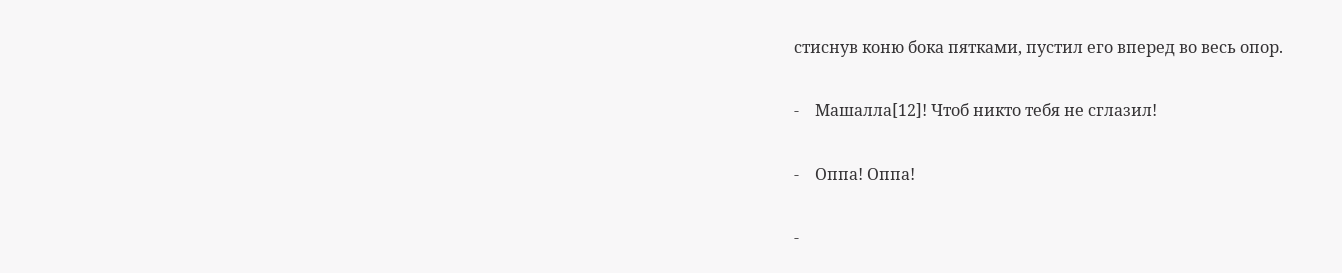стиснув коню бока пятками, пустил его вперед во весь опор.

-    Машалла[12]! Чтоб никто тебя не сглазил!

-    Оппа! Оппа!

-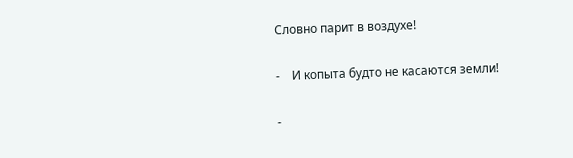Словно парит в воздухе!

-    И копыта будто не касаются земли!

-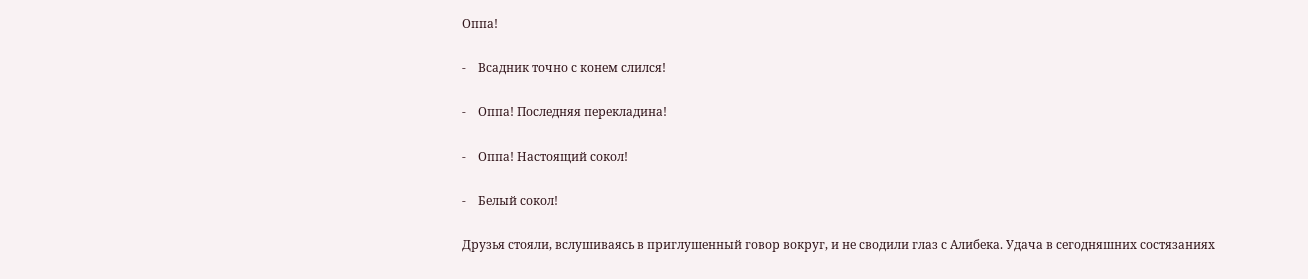Оппа!

-    Всадник точно с конем слился!

-    Оппа! Последняя перекладина!

-    Оппа! Настоящий сокол!

-    Белый сокол!

Друзья стояли, вслушиваясь в приглушенный говор вокруг, и не сводили глаз с Алибека. Удача в сегодняшних состязаниях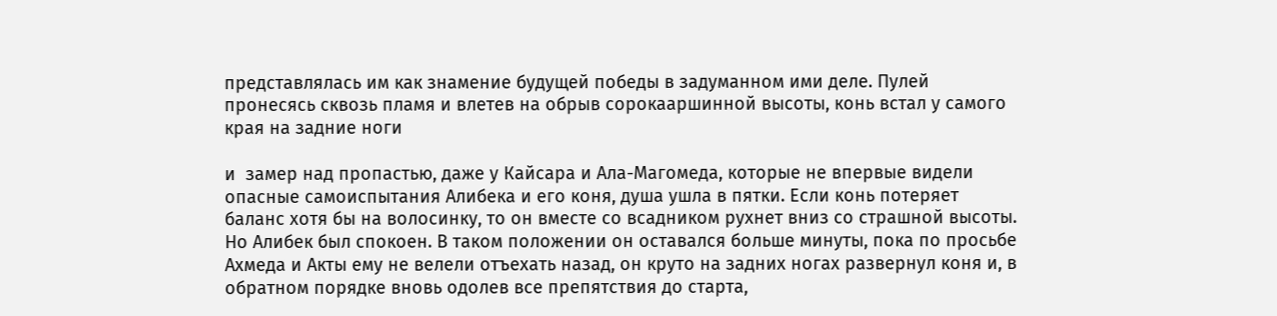представлялась им как знамение будущей победы в задуманном ими деле. Пулей пронесясь сквозь пламя и влетев на обрыв сорокааршинной высоты, конь встал у самого края на задние ноги

и  замер над пропастью, даже у Кайсара и Ала-Магомеда, которые не впервые видели опасные самоиспытания Алибека и его коня, душа ушла в пятки. Если конь потеряет баланс хотя бы на волосинку, то он вместе со всадником рухнет вниз со страшной высоты. Но Алибек был спокоен. В таком положении он оставался больше минуты, пока по просьбе Ахмеда и Акты ему не велели отъехать назад, он круто на задних ногах развернул коня и, в обратном порядке вновь одолев все препятствия до старта,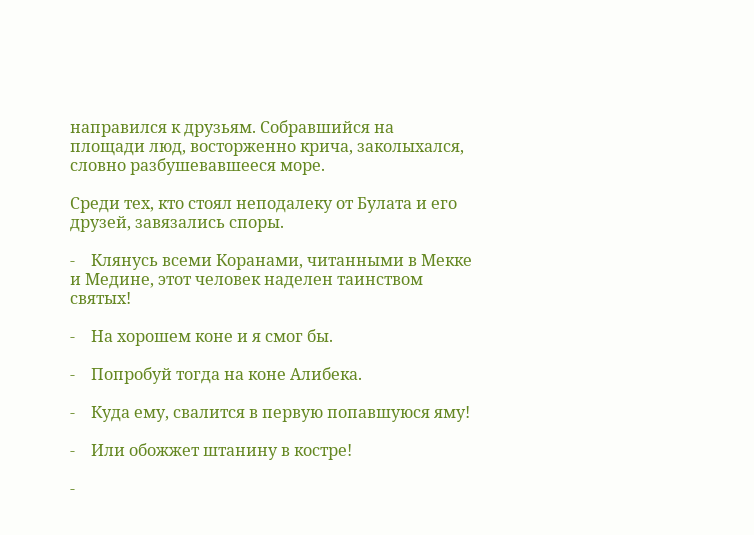направился к друзьям. Собравшийся на площади люд, восторженно крича, заколыхался, словно разбушевавшееся море.

Среди тех, кто стоял неподалеку от Булата и его друзей, завязались споры.

-    Клянусь всеми Коранами, читанными в Мекке и Медине, этот человек наделен таинством святых!

-    На хорошем коне и я смог бы.

-    Попробуй тогда на коне Алибека.

-    Куда ему, свалится в первую попавшуюся яму!

-    Или обожжет штанину в костре!

-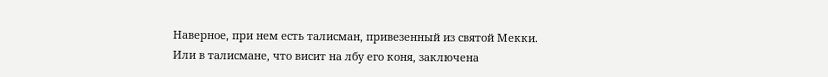Наверное, при нем есть талисман, привезенный из святой Мекки. Или в талисмане, что висит на лбу его коня, заключена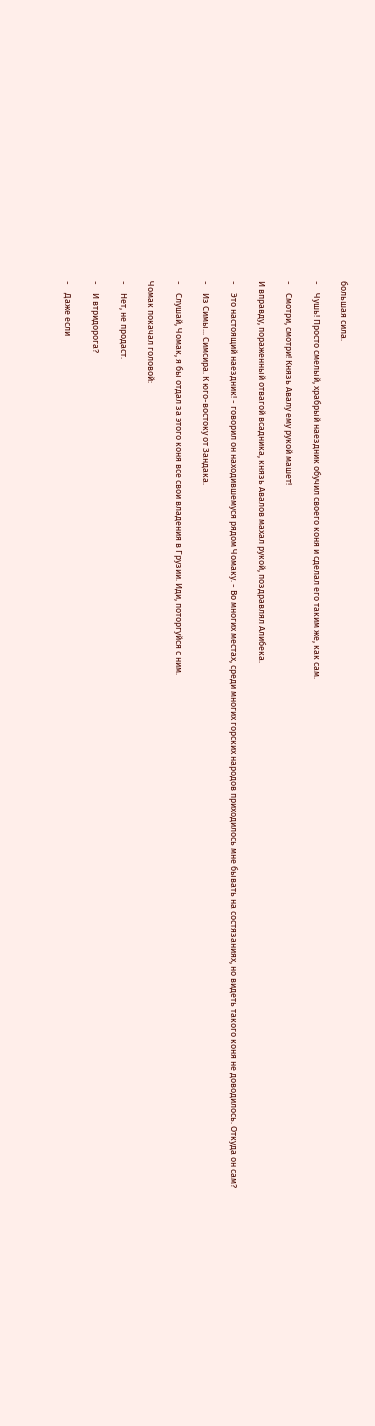большая сила.

-    Чушь! Просто смелый, храбрый наездник обучил своего коня и сделал его таким же, как сам.

-    Смотри, смотри! Князь Авалу ему рукой машет!

И вправду, пораженный отвагой всадника, князь Авалов махал рукой, поздравлял Алибека.

-    Это настоящий наездник! - говорил он находившемуся рядом Чомаку. - Во многих местах, среди многих горских народов приходилось мне бывать на состязаниях, но видеть такого коня не доводилось. Откуда он сам?

-    Из Симы... Симсира. К юго-востоку от Зандака.

-    Слушай, Чомак, я бы отдал за этого коня все свои владения в Грузии. Иди, поторгуйся с ним.

Чомак покачал головой:

-    Нет, не продаст.

-    И втридорога?

-    Даже если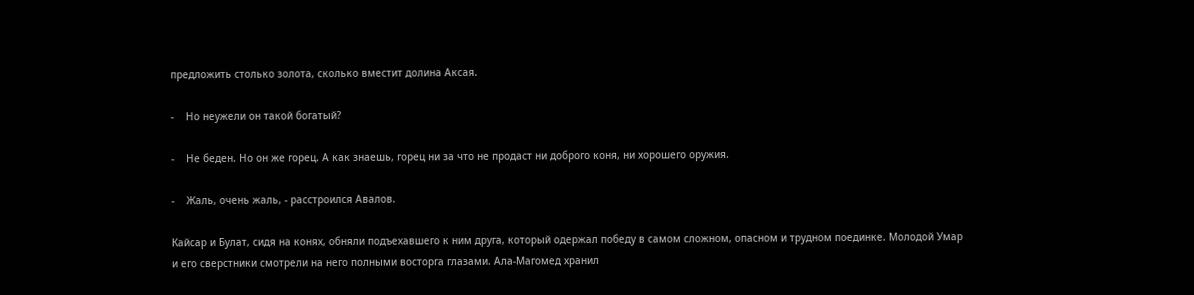предложить столько золота, сколько вместит долина Аксая.

-    Но неужели он такой богатый?

-    Не беден. Но он же горец. А как знаешь, горец ни за что не продаст ни доброго коня, ни хорошего оружия.

-    Жаль, очень жаль, - расстроился Авалов.

Кайсар и Булат, сидя на конях, обняли подъехавшего к ним друга, который одержал победу в самом сложном, опасном и трудном поединке. Молодой Умар и его сверстники смотрели на него полными восторга глазами. Ала-Магомед хранил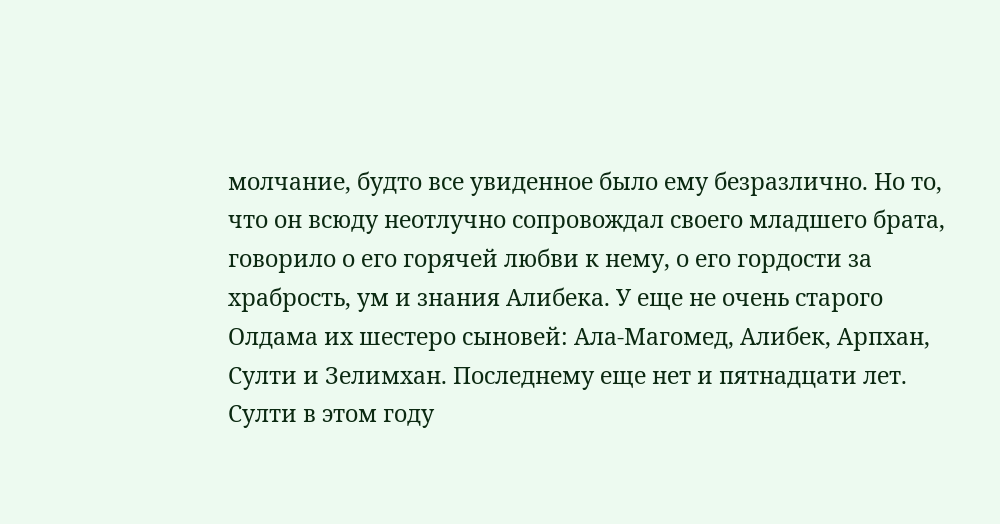молчание, будто все увиденное было ему безразлично. Но то, что он всюду неотлучно сопровождал своего младшего брата, говорило о его горячей любви к нему, о его гордости за храбрость, ум и знания Алибека. У еще не очень старого Олдама их шестеро сыновей: Ала-Магомед, Алибек, Арпхан, Султи и Зелимхан. Последнему еще нет и пятнадцати лет. Султи в этом году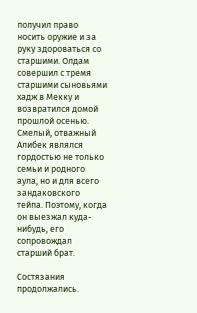получил право носить оружие и за руку здороваться со старшими. Олдам совершил с тремя старшими сыновьями хадж в Мекку и возвратился домой прошлой осенью. Смелый, отважный Алибек являлся гордостью не только семьи и родного аула, но и для всего зандаковского тейпа. Поэтому, когда он выезжал куда-нибудь, его сопровождал старший брат.

Состязания продолжались.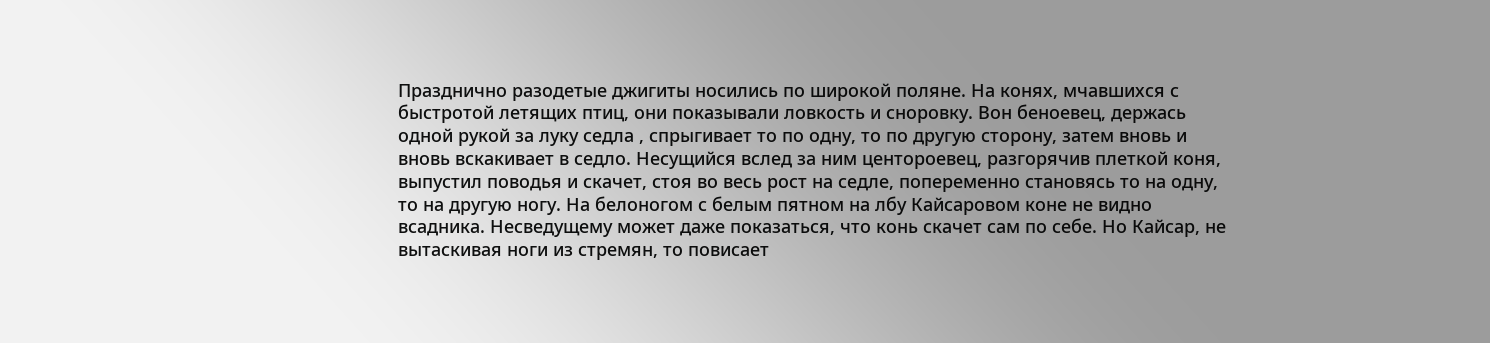Празднично разодетые джигиты носились по широкой поляне. На конях, мчавшихся с быстротой летящих птиц, они показывали ловкость и сноровку. Вон беноевец, держась одной рукой за луку седла , спрыгивает то по одну, то по другую сторону, затем вновь и вновь вскакивает в седло. Несущийся вслед за ним центороевец, разгорячив плеткой коня, выпустил поводья и скачет, стоя во весь рост на седле, попеременно становясь то на одну, то на другую ногу. На белоногом с белым пятном на лбу Кайсаровом коне не видно всадника. Несведущему может даже показаться, что конь скачет сам по себе. Но Кайсар, не вытаскивая ноги из стремян, то повисает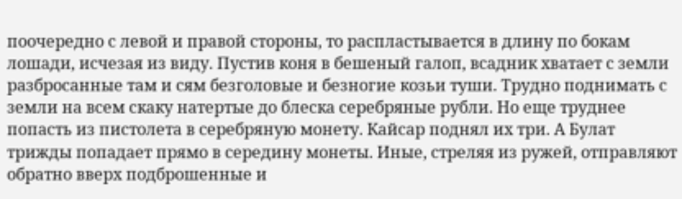поочередно с левой и правой стороны, то распластывается в длину по бокам лошади, исчезая из виду. Пустив коня в бешеный галоп, всадник хватает с земли разбросанные там и сям безголовые и безногие козьи туши. Трудно поднимать с земли на всем скаку натертые до блеска серебряные рубли. Но еще труднее попасть из пистолета в серебряную монету. Кайсар поднял их три. А Булат трижды попадает прямо в середину монеты. Иные, стреляя из ружей, отправляют обратно вверх подброшенные и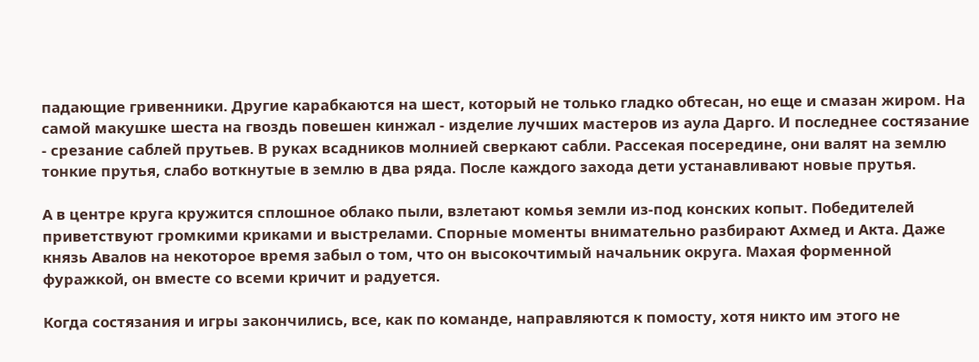падающие гривенники. Другие карабкаются на шест, который не только гладко обтесан, но еще и смазан жиром. На самой макушке шеста на гвоздь повешен кинжал - изделие лучших мастеров из аула Дарго. И последнее состязание - срезание саблей прутьев. В руках всадников молнией сверкают сабли. Рассекая посередине, они валят на землю тонкие прутья, слабо воткнутые в землю в два ряда. После каждого захода дети устанавливают новые прутья.

А в центре круга кружится сплошное облако пыли, взлетают комья земли из-под конских копыт. Победителей приветствуют громкими криками и выстрелами. Спорные моменты внимательно разбирают Ахмед и Акта. Даже князь Авалов на некоторое время забыл о том, что он высокочтимый начальник округа. Махая форменной фуражкой, он вместе со всеми кричит и радуется.

Когда состязания и игры закончились, все, как по команде, направляются к помосту, хотя никто им этого не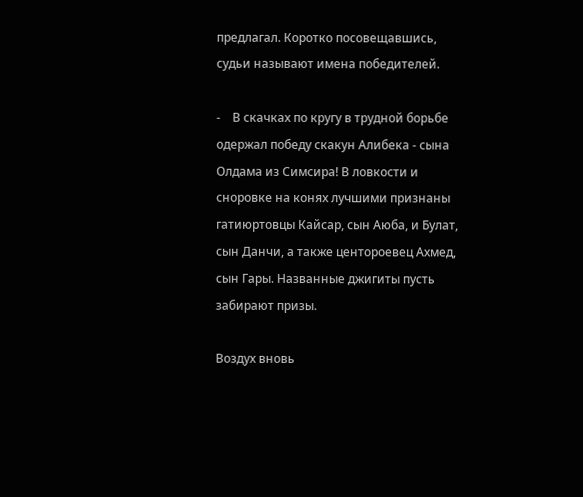предлагал. Коротко посовещавшись, судьи называют имена победителей.

-    В скачках по кругу в трудной борьбе одержал победу скакун Алибека - сына Олдама из Симсира! В ловкости и сноровке на конях лучшими признаны гатиюртовцы Кайсар, сын Аюба, и Булат, сын Данчи, а также центороевец Ахмед, сын Гары. Названные джигиты пусть забирают призы.

Воздух вновь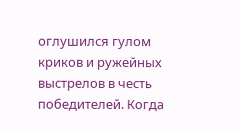оглушился гулом криков и ружейных выстрелов в честь победителей. Когда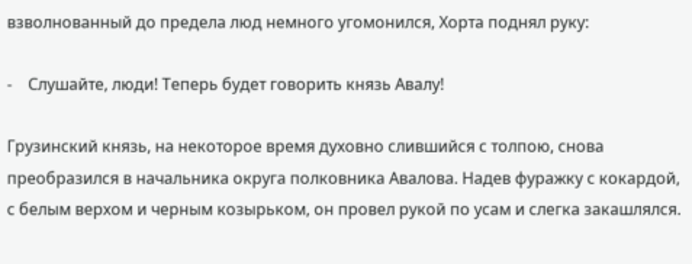взволнованный до предела люд немного угомонился, Хорта поднял руку:

-    Слушайте, люди! Теперь будет говорить князь Авалу!

Грузинский князь, на некоторое время духовно слившийся с толпою, снова преобразился в начальника округа полковника Авалова. Надев фуражку с кокардой, с белым верхом и черным козырьком, он провел рукой по усам и слегка закашлялся.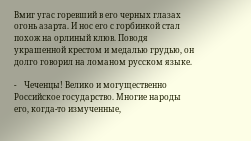Вмиг угас горевший в его черных глазах огонь азарта. И нос его с горбинкой стал похож на орлиный клюв. Поводя украшенной крестом и медалью грудью, он долго говорил на ломаном русском языке.

-    Чеченцы! Велико и могущественно Российское государство. Многие народы его, когда-то измученные,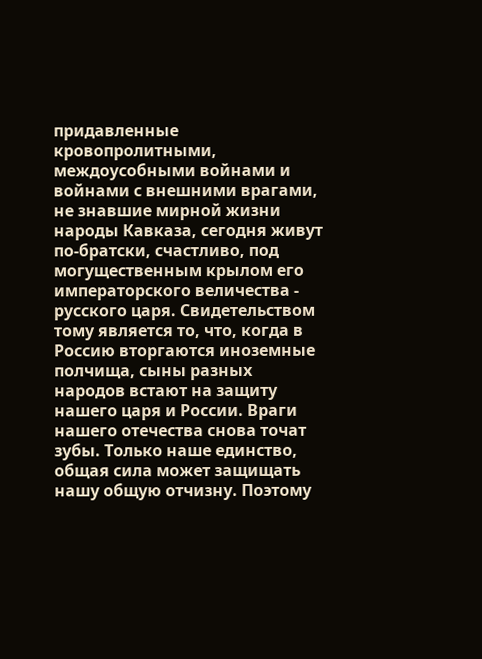придавленные кровопролитными, междоусобными войнами и войнами с внешними врагами, не знавшие мирной жизни народы Кавказа, сегодня живут по-братски, счастливо, под могущественным крылом его императорского величества - русского царя. Свидетельством тому является то, что, когда в Россию вторгаются иноземные полчища, сыны разных народов встают на защиту нашего царя и России. Враги нашего отечества снова точат зубы. Только наше единство, общая сила может защищать нашу общую отчизну. Поэтому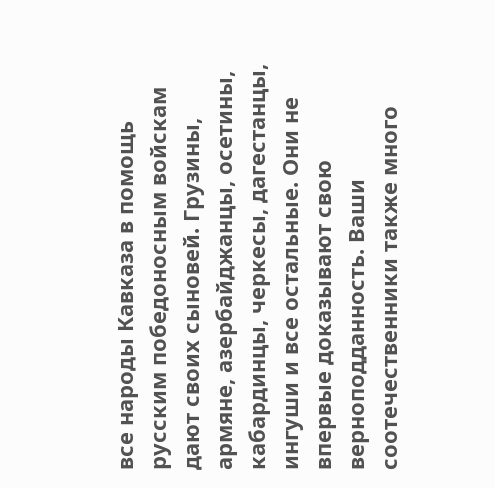все народы Кавказа в помощь русским победоносным войскам дают своих сыновей. Грузины, армяне, азербайджанцы, осетины, кабардинцы, черкесы, дагестанцы, ингуши и все остальные. Они не впервые доказывают свою верноподданность. Ваши соотечественники также много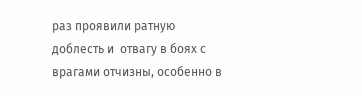раз проявили ратную доблесть и  отвагу в боях с врагами отчизны, особенно в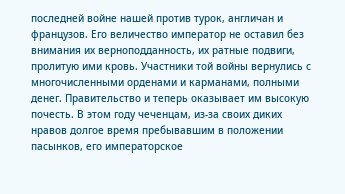последней войне нашей против турок, англичан и французов. Его величество император не оставил без внимания их верноподданность, их ратные подвиги, пролитую ими кровь. Участники той войны вернулись с многочисленными орденами и карманами, полными денег. Правительство и теперь оказывает им высокую почесть. В этом году чеченцам, из-за своих диких нравов долгое время пребывавшим в положении пасынков, его императорское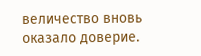величество вновь оказало доверие.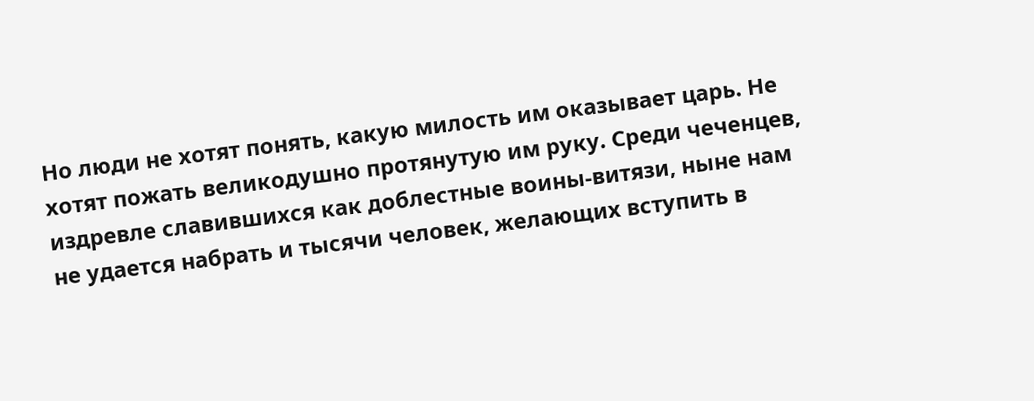Но люди не хотят понять, какую милость им оказывает царь. Не хотят пожать великодушно протянутую им руку. Среди чеченцев, издревле славившихся как доблестные воины-витязи, ныне нам не удается набрать и тысячи человек, желающих вступить в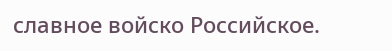славное войско Российское.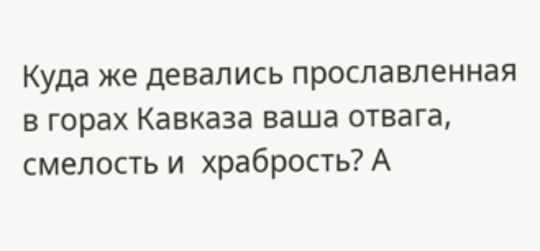Куда же девались прославленная в горах Кавказа ваша отвага, смелость и  храбрость? А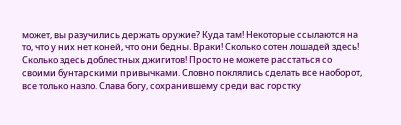может, вы разучились держать оружие? Куда там! Некоторые ссылаются на то, что у них нет коней, что они бедны. Враки! Сколько сотен лошадей здесь! Сколько здесь доблестных джигитов! Просто не можете расстаться со своими бунтарскими привычками. Словно поклялись сделать все наоборот, все только назло. Слава богу, сохранившему среди вас горстку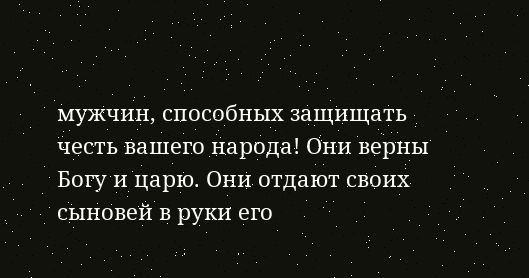мужчин, способных защищать честь вашего народа! Они верны Богу и царю. Они отдают своих сыновей в руки его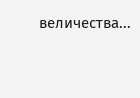величества...